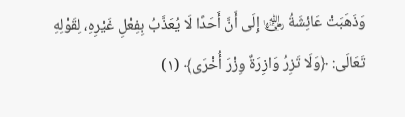وَذَهَبَتْ عَائِشَةُ ﵂ إِلَى أَنَّ أَحَدًا لَا يُعَذَّبُ بِفِعْلِ غَيْرِهِ، لِقَوْلِهِ تَعَالَى: ﴿وَلَا تَزِرُ وَازِرَةٌ وِزْرَ أُخْرَى﴾ (١)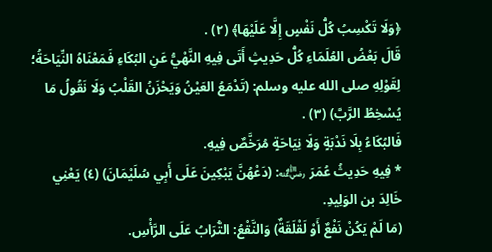﴿وَلَا تَكْسِبُ كُلُّ نَفْسٍ إِلَّا عَلَيْهَا﴾ (٢) .
قَالَ بَعْضُ العُلَمَاءِ كُلُّ حَدِيثٍ أَتَى فِيهِ النَّهْيُّ عَنِ البُكَاءِ فَمَعْنَاهُ النِّيَاحَةُ؛ لِقَوْلِهِ صلى الله عليه وسلم: (تَدْمَعُ العَيْنُ وَيَحْزَنُ القَلْبُ وَلَا نَقُولُ مَا يُسْخِطُ الرَّبَّ) (٣) .
فَالبُكَاءُ بِلَا نَدْبَةٍ وَلَا نِيَاحَةٍ مُرَخَّصٌ فِيهِ.
* فِيهِ حَدِيثُ عُمَرَ ﵁: (دَعْهُنَّ يَبْكِينَ عَلَى أَبِي سُلَيْمَانَ) (٤) يَعْنِي خَالِدَ بن الوَلِيدِ.
(مَا لَمْ يَكُنْ نَفْعٌ أَوْ لَقْلَقَةٌ) وَالنَّقْعُ: التُّرَابُ عَلَى الرَّأْسِ.